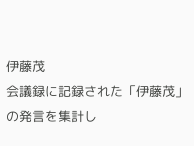伊藤茂
会議録に記録された「伊藤茂」の発言を集計し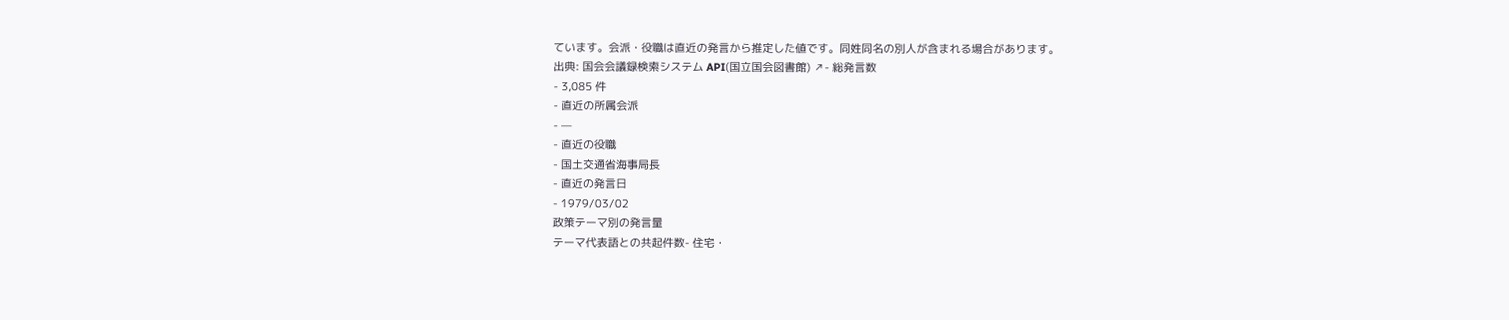ています。会派・役職は直近の発言から推定した値です。同姓同名の別人が含まれる場合があります。
出典: 国会会議録検索システム API(国立国会図書館) ↗- 総発言数
- 3,085 件
- 直近の所属会派
- —
- 直近の役職
- 国土交通省海事局長
- 直近の発言日
- 1979/03/02
政策テーマ別の発言量
テーマ代表語との共起件数- 住宅・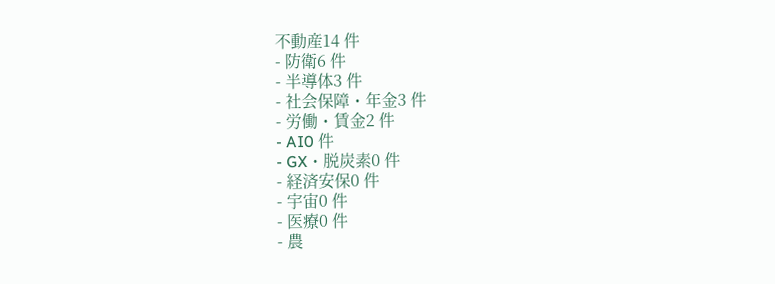不動産14 件
- 防衛6 件
- 半導体3 件
- 社会保障・年金3 件
- 労働・賃金2 件
- AI0 件
- GX・脱炭素0 件
- 経済安保0 件
- 宇宙0 件
- 医療0 件
- 農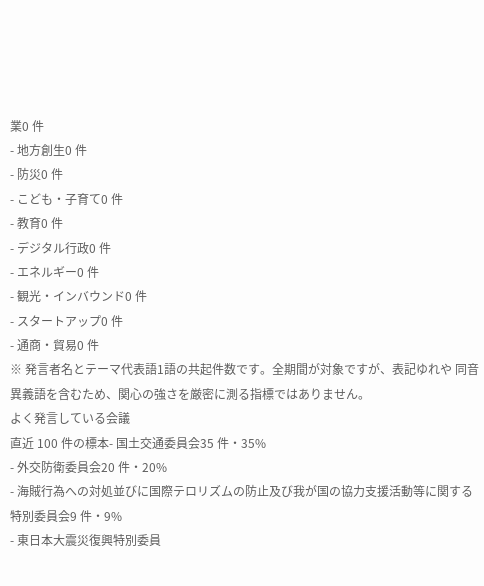業0 件
- 地方創生0 件
- 防災0 件
- こども・子育て0 件
- 教育0 件
- デジタル行政0 件
- エネルギー0 件
- 観光・インバウンド0 件
- スタートアップ0 件
- 通商・貿易0 件
※ 発言者名とテーマ代表語1語の共起件数です。全期間が対象ですが、表記ゆれや 同音異義語を含むため、関心の強さを厳密に測る指標ではありません。
よく発言している会議
直近 100 件の標本- 国土交通委員会35 件・35%
- 外交防衛委員会20 件・20%
- 海賊行為への対処並びに国際テロリズムの防止及び我が国の協力支援活動等に関する特別委員会9 件・9%
- 東日本大震災復興特別委員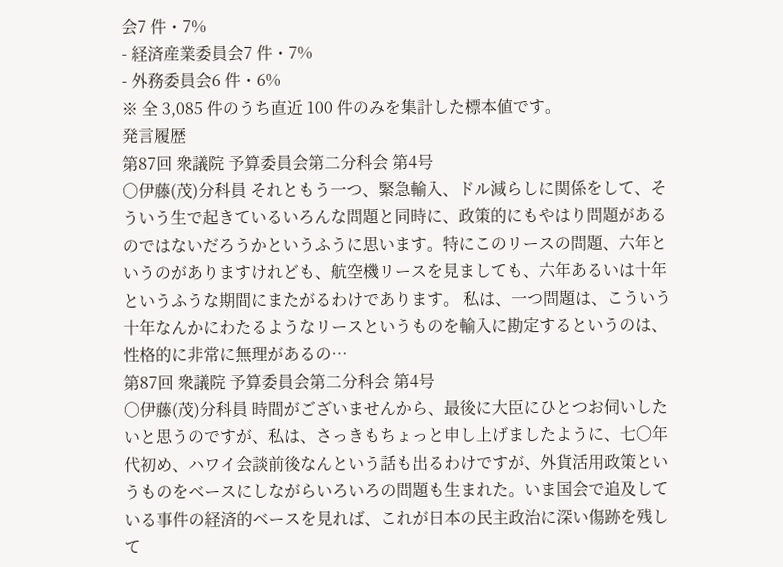会7 件・7%
- 経済産業委員会7 件・7%
- 外務委員会6 件・6%
※ 全 3,085 件のうち直近 100 件のみを集計した標本値です。
発言履歴
第87回 衆議院 予算委員会第二分科会 第4号
○伊藤(茂)分科員 それともう一つ、緊急輸入、ドル減らしに関係をして、そういう生で起きているいろんな問題と同時に、政策的にもやはり問題があるのではないだろうかというふうに思います。特にこのリースの問題、六年というのがありますけれども、航空機リースを見ましても、六年あるいは十年というふうな期間にまたがるわけであります。 私は、一つ問題は、こういう十年なんかにわたるようなリースというものを輸入に勘定するというのは、性格的に非常に無理があるの…
第87回 衆議院 予算委員会第二分科会 第4号
○伊藤(茂)分科員 時間がございませんから、最後に大臣にひとつお伺いしたいと思うのですが、私は、さっきもちょっと申し上げましたように、七〇年代初め、ハワイ会談前後なんという話も出るわけですが、外貨活用政策というものをベースにしながらいろいろの問題も生まれた。いま国会で追及している事件の経済的ベースを見れば、これが日本の民主政治に深い傷跡を残して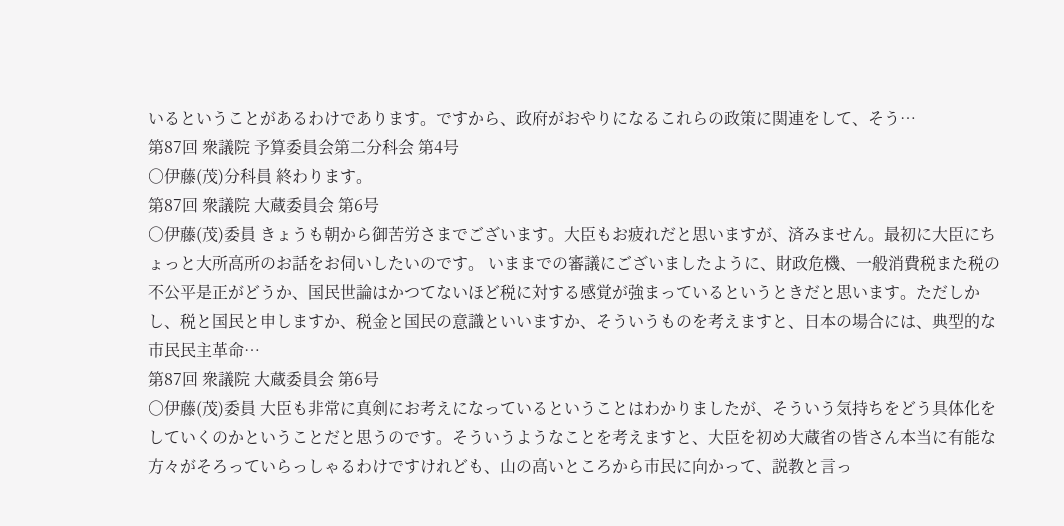いるということがあるわけであります。ですから、政府がおやりになるこれらの政策に関連をして、そう…
第87回 衆議院 予算委員会第二分科会 第4号
○伊藤(茂)分科員 終わります。
第87回 衆議院 大蔵委員会 第6号
○伊藤(茂)委員 きょうも朝から御苦労さまでございます。大臣もお疲れだと思いますが、済みません。最初に大臣にちょっと大所高所のお話をお伺いしたいのです。 いままでの審議にございましたように、財政危機、一般消費税また税の不公平是正がどうか、国民世論はかつてないほど税に対する感覚が強まっているというときだと思います。ただしかし、税と国民と申しますか、税金と国民の意識といいますか、そういうものを考えますと、日本の場合には、典型的な市民民主革命…
第87回 衆議院 大蔵委員会 第6号
○伊藤(茂)委員 大臣も非常に真剣にお考えになっているということはわかりましたが、そういう気持ちをどう具体化をしていくのかということだと思うのです。そういうようなことを考えますと、大臣を初め大蔵省の皆さん本当に有能な方々がそろっていらっしゃるわけですけれども、山の高いところから市民に向かって、説教と言っ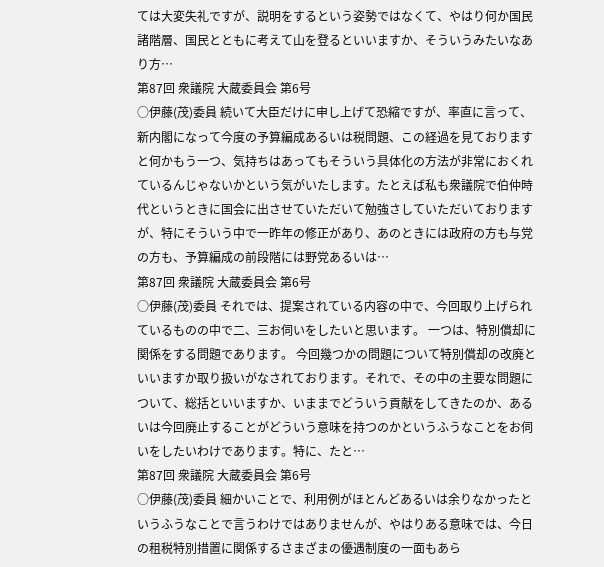ては大変失礼ですが、説明をするという姿勢ではなくて、やはり何か国民諸階層、国民とともに考えて山を登るといいますか、そういうみたいなあり方…
第87回 衆議院 大蔵委員会 第6号
○伊藤(茂)委員 続いて大臣だけに申し上げて恐縮ですが、率直に言って、新内閣になって今度の予算編成あるいは税問題、この経過を見ておりますと何かもう一つ、気持ちはあってもそういう具体化の方法が非常におくれているんじゃないかという気がいたします。たとえば私も衆議院で伯仲時代というときに国会に出させていただいて勉強さしていただいておりますが、特にそういう中で一昨年の修正があり、あのときには政府の方も与党の方も、予算編成の前段階には野党あるいは…
第87回 衆議院 大蔵委員会 第6号
○伊藤(茂)委員 それでは、提案されている内容の中で、今回取り上げられているものの中で二、三お伺いをしたいと思います。 一つは、特別償却に関係をする問題であります。 今回幾つかの問題について特別償却の改廃といいますか取り扱いがなされております。それで、その中の主要な問題について、総括といいますか、いままでどういう貢献をしてきたのか、あるいは今回廃止することがどういう意味を持つのかというふうなことをお伺いをしたいわけであります。特に、たと…
第87回 衆議院 大蔵委員会 第6号
○伊藤(茂)委員 細かいことで、利用例がほとんどあるいは余りなかったというふうなことで言うわけではありませんが、やはりある意味では、今日の租税特別措置に関係するさまざまの優遇制度の一面もあら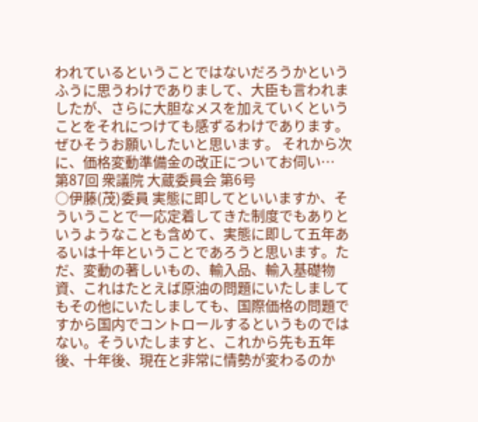われているということではないだろうかというふうに思うわけでありまして、大臣も言われましたが、さらに大胆なメスを加えていくということをそれにつけても感ずるわけであります。ぜひそうお願いしたいと思います。 それから次に、価格変動準備金の改正についてお伺い…
第87回 衆議院 大蔵委員会 第6号
○伊藤(茂)委員 実態に即してといいますか、そういうことで一応定着してきた制度でもありというようなことも含めて、実態に即して五年あるいは十年ということであろうと思います。ただ、変動の著しいもの、輸入品、輸入基礎物資、これはたとえば原油の問題にいたしましてもその他にいたしましても、国際価格の問題ですから国内でコントロールするというものではない。そういたしますと、これから先も五年後、十年後、現在と非常に情勢が変わるのか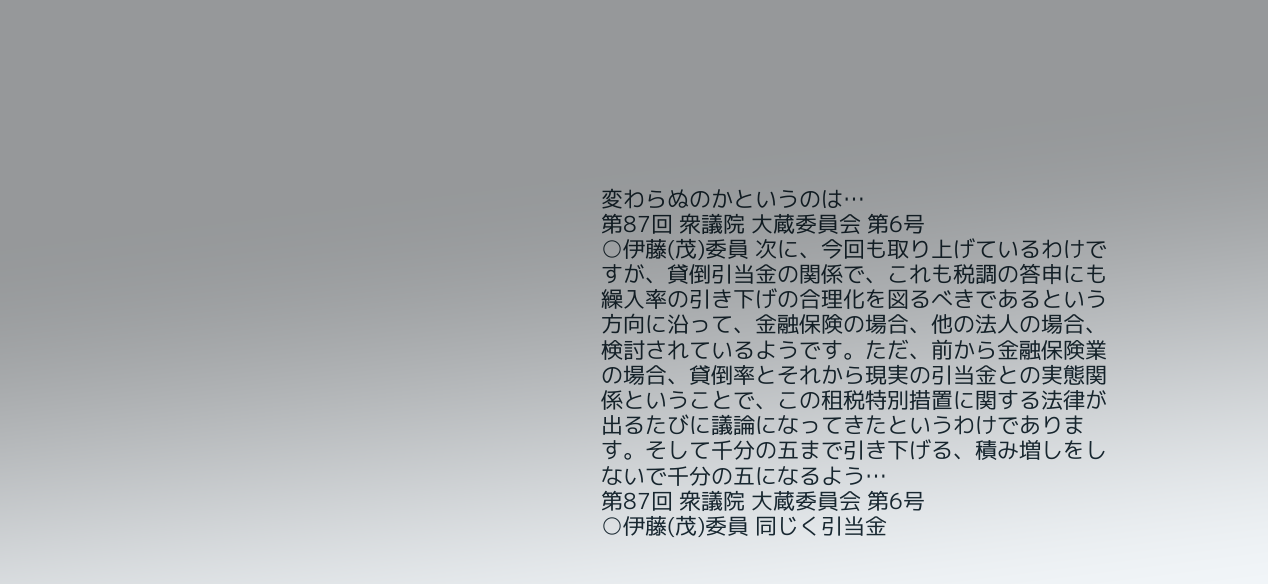変わらぬのかというのは…
第87回 衆議院 大蔵委員会 第6号
○伊藤(茂)委員 次に、今回も取り上げているわけですが、貸倒引当金の関係で、これも税調の答申にも繰入率の引き下げの合理化を図るべきであるという方向に沿って、金融保険の場合、他の法人の場合、検討されているようです。ただ、前から金融保険業の場合、貸倒率とそれから現実の引当金との実態関係ということで、この租税特別措置に関する法律が出るたびに議論になってきたというわけであります。そして千分の五まで引き下げる、積み増しをしないで千分の五になるよう…
第87回 衆議院 大蔵委員会 第6号
○伊藤(茂)委員 同じく引当金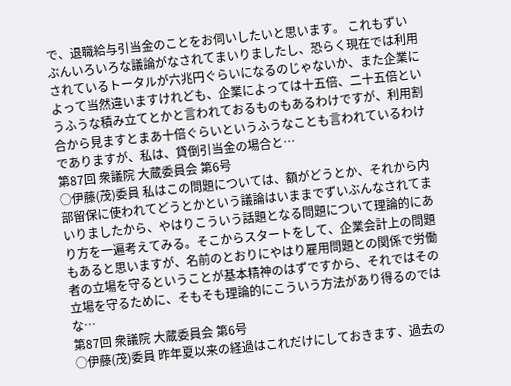で、退職給与引当金のことをお伺いしたいと思います。 これもずいぶんいろいろな議論がなされてまいりましたし、恐らく現在では利用されているトータルが六兆円ぐらいになるのじゃないか、また企業によって当然違いますけれども、企業によっては十五倍、二十五倍というふうな積み立てとかと言われておるものもあるわけですが、利用割合から見ますとまあ十倍ぐらいというふうなことも言われているわけでありますが、私は、貸倒引当金の場合と…
第87回 衆議院 大蔵委員会 第6号
○伊藤(茂)委員 私はこの問題については、額がどうとか、それから内部留保に使われてどうとかという議論はいままでずいぶんなされてまいりましたから、やはりこういう話題となる問題について理論的にあり方を一遍考えてみる。そこからスタートをして、企業会計上の問題もあると思いますが、名前のとおりにやはり雇用問題との関係で労働者の立場を守るということが基本精神のはずですから、それではその立場を守るために、そもそも理論的にこういう方法があり得るのではな…
第87回 衆議院 大蔵委員会 第6号
○伊藤(茂)委員 昨年夏以来の経過はこれだけにしておきます、過去の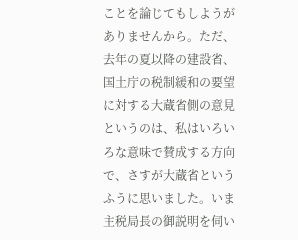ことを論じてもしようがありませんから。ただ、去年の夏以降の建設省、国土庁の税制緩和の要望に対する大蔵省側の意見というのは、私はいろいろな意味で賛成する方向で、さすが大蔵省というふうに思いました。いま主税局長の御説明を伺い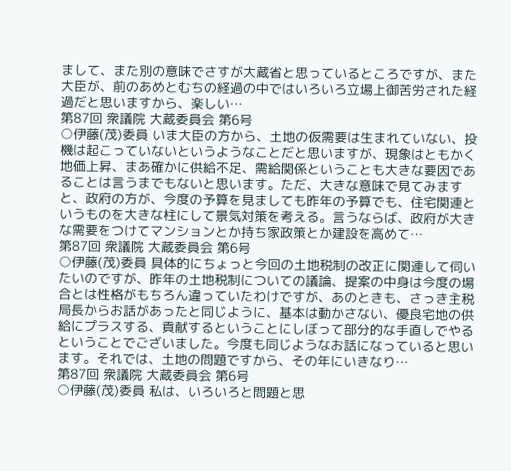まして、また別の意味でさすが大蔵省と思っているところですが、また大臣が、前のあめとむちの経過の中ではいろいろ立場上御苦労された経過だと思いますから、楽しい…
第87回 衆議院 大蔵委員会 第6号
○伊藤(茂)委員 いま大臣の方から、土地の仮需要は生まれていない、投機は起こっていないというようなことだと思いますが、現象はともかく地価上昇、まあ確かに供給不足、需給関係ということも大きな要因であることは言うまでもないと思います。ただ、大きな意味で見てみますと、政府の方が、今度の予算を見ましても昨年の予算でも、住宅関連というものを大きな柱にして景気対策を考える。言うならば、政府が大きな需要をつけてマンションとか持ち家政策とか建設を高めて…
第87回 衆議院 大蔵委員会 第6号
○伊藤(茂)委員 具体的にちょっと今回の土地税制の改正に関連して伺いたいのですが、昨年の土地税制についての議論、提案の中身は今度の場合とは性格がもちろん違っていたわけですが、あのときも、さっき主税局長からお話があったと同じように、基本は動かさない、優良宅地の供給にプラスする、貢献するということにしぼって部分的な手直しでやるということでございました。今度も同じようなお話になっていると思います。それでは、土地の問題ですから、その年にいきなり…
第87回 衆議院 大蔵委員会 第6号
○伊藤(茂)委員 私は、いろいろと問題と思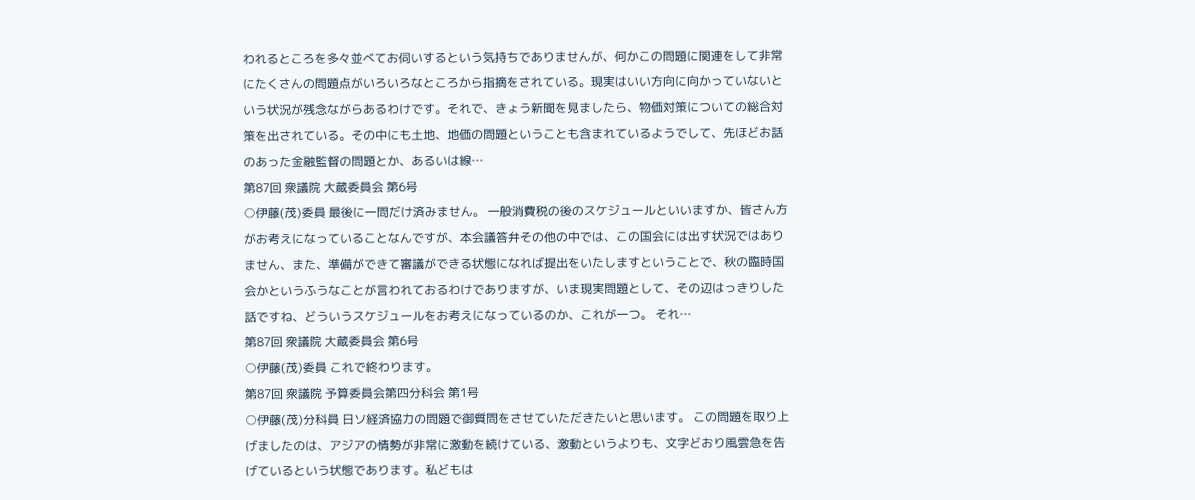われるところを多々並べてお伺いするという気持ちでありませんが、何かこの問題に関連をして非常にたくさんの問題点がいろいろなところから指摘をされている。現実はいい方向に向かっていないという状況が残念ながらあるわけです。それで、きょう新聞を見ましたら、物価対策についての総合対策を出されている。その中にも土地、地価の問題ということも含まれているようでして、先ほどお話のあった金融監督の問題とか、あるいは線…
第87回 衆議院 大蔵委員会 第6号
○伊藤(茂)委員 最後に一問だけ済みません。 一般消費税の後のスケジュールといいますか、皆さん方がお考えになっていることなんですが、本会議答弁その他の中では、この国会には出す状況ではありません、また、準備ができて審議ができる状態になれば提出をいたしますということで、秋の臨時国会かというふうなことが言われておるわけでありますが、いま現実問題として、その辺はっきりした話ですね、どういうスケジュールをお考えになっているのか、これが一つ。 それ…
第87回 衆議院 大蔵委員会 第6号
○伊藤(茂)委員 これで終わります。
第87回 衆議院 予算委員会第四分科会 第1号
○伊藤(茂)分科員 日ソ経済協力の問題で御質問をさせていただきたいと思います。 この問題を取り上げましたのは、アジアの情勢が非常に激動を続けている、激動というよりも、文字どおり風雲急を告げているという状態であります。私どもは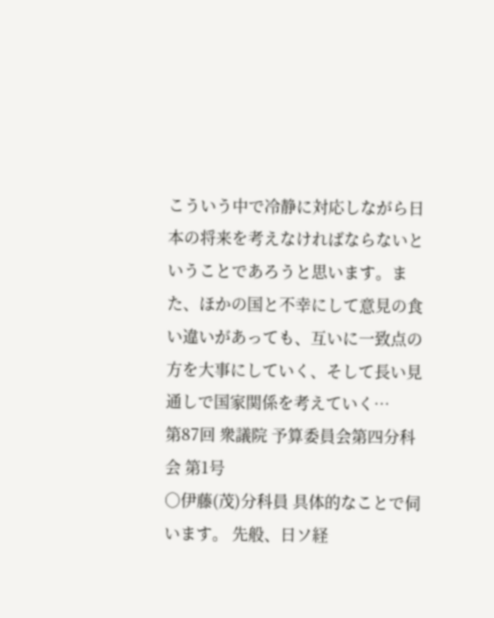こういう中で冷静に対応しながら日本の将来を考えなければならないということであろうと思います。また、ほかの国と不幸にして意見の食い違いがあっても、互いに一致点の方を大事にしていく、そして長い見通しで国家関係を考えていく…
第87回 衆議院 予算委員会第四分科会 第1号
○伊藤(茂)分科員 具体的なことで伺います。 先般、日ソ経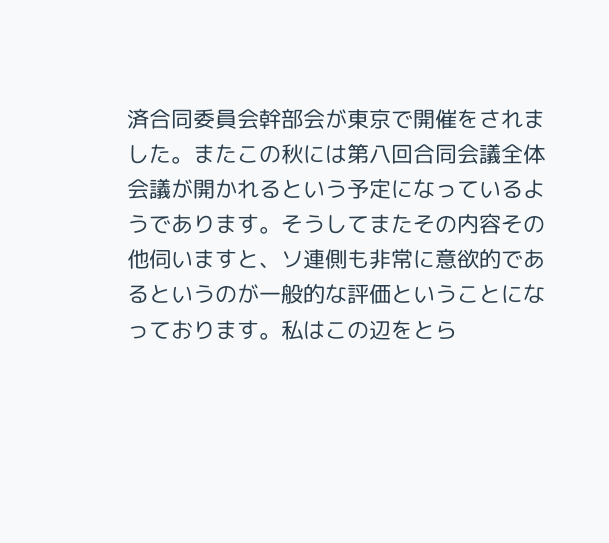済合同委員会幹部会が東京で開催をされました。またこの秋には第八回合同会議全体会議が開かれるという予定になっているようであります。そうしてまたその内容その他伺いますと、ソ連側も非常に意欲的であるというのが一般的な評価ということになっております。私はこの辺をとら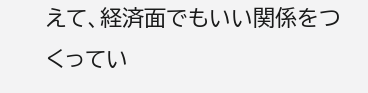えて、経済面でもいい関係をつくってい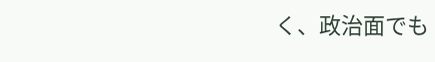く、政治面でも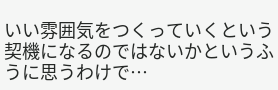いい雰囲気をつくっていくという契機になるのではないかというふうに思うわけで…